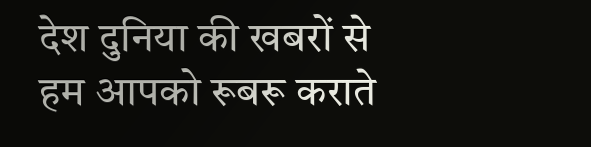देश दुनिया की खबरों से हम आपको रूबरू कराते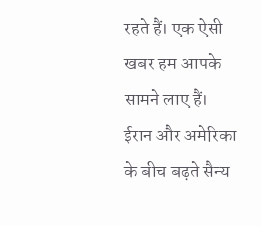रहते हैं। एक ऐसी खबर हम आपके सामने लाए हैं। ईरान और अमेरिका के बीच बढ़ते सैन्य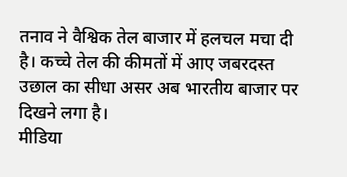तनाव ने वैश्विक तेल बाजार में हलचल मचा दी है। कच्चे तेल की कीमतों में आए जबरदस्त उछाल का सीधा असर अब भारतीय बाजार पर दिखने लगा है।
मीडिया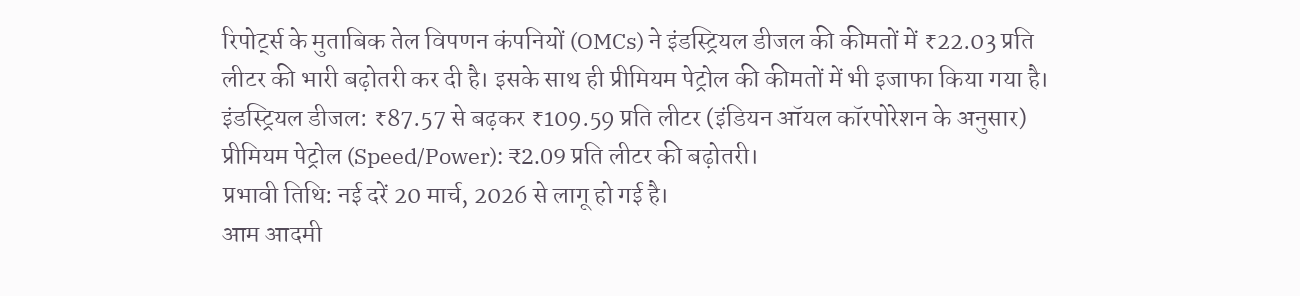रिपोर्ट्स के मुताबिक तेल विपणन कंपनियों (OMCs) ने इंडस्ट्रियल डीजल की कीमतों में ₹22.03 प्रति लीटर की भारी बढ़ोतरी कर दी है। इसके साथ ही प्रीमियम पेट्रोल की कीमतों में भी इजाफा किया गया है।
इंडस्ट्रियल डीजल: ₹87.57 से बढ़कर ₹109.59 प्रति लीटर (इंडियन ऑयल कॉरपोरेशन के अनुसार)
प्रीमियम पेट्रोल (Speed/Power): ₹2.09 प्रति लीटर की बढ़ोतरी।
प्रभावी तिथि: नई दरें 20 मार्च, 2026 से लागू हो गई है।
आम आदमी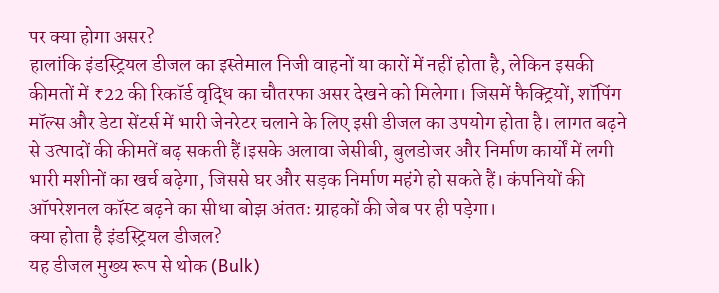पर क्या होगा असर?
हालांकि इंडस्ट्रियल डीजल का इस्तेमाल निजी वाहनों या कारों में नहीं होता है, लेकिन इसकी कीमतों में ₹22 की रिकॉर्ड वृद्धि का चौतरफा असर देखने को मिलेगा। जिसमें फैक्ट्रियों, शॉपिंग मॉल्स और डेटा सेंटर्स में भारी जेनरेटर चलाने के लिए इसी डीजल का उपयोग होता है। लागत बढ़ने से उत्पादों की कीमतें बढ़ सकती हैं।इसके अलावा जेसीबी, बुलडोजर और निर्माण कार्यों में लगी भारी मशीनों का खर्च बढ़ेगा, जिससे घर और सड़क निर्माण महंगे हो सकते हैं। कंपनियों की ऑपरेशनल कॉस्ट बढ़ने का सीधा बोझ अंततः ग्राहकों की जेब पर ही पड़ेगा।
क्या होता है इंडस्ट्रियल डीजल?
यह डीजल मुख्य रूप से थोक (Bulk)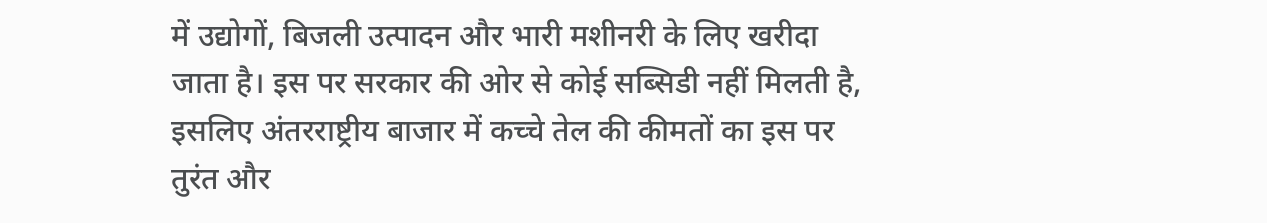में उद्योगों, बिजली उत्पादन और भारी मशीनरी के लिए खरीदा जाता है। इस पर सरकार की ओर से कोई सब्सिडी नहीं मिलती है, इसलिए अंतरराष्ट्रीय बाजार में कच्चे तेल की कीमतों का इस पर तुरंत और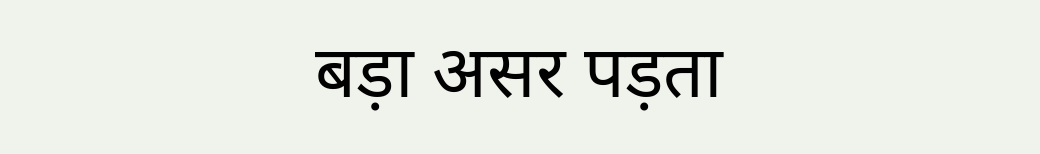बड़ा असर पड़ता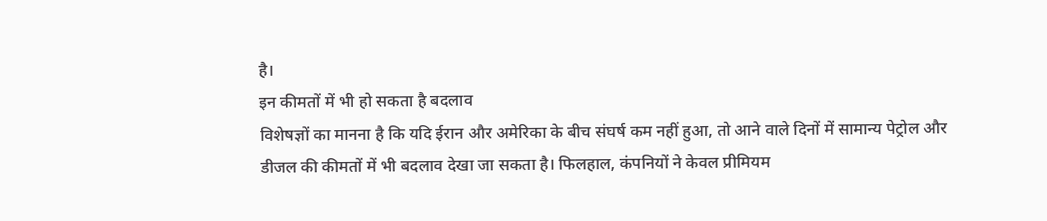है।
इन कीमतों में भी हो सकता है बदलाव
विशेषज्ञों का मानना है कि यदि ईरान और अमेरिका के बीच संघर्ष कम नहीं हुआ, तो आने वाले दिनों में सामान्य पेट्रोल और डीजल की कीमतों में भी बदलाव देखा जा सकता है। फिलहाल, कंपनियों ने केवल प्रीमियम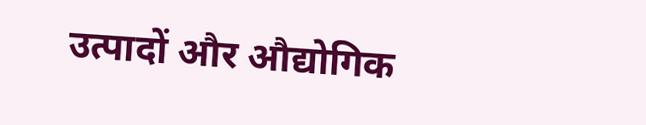उत्पादों और औद्योगिक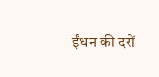ईंधन की दरों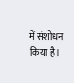में संशोधन किया है।